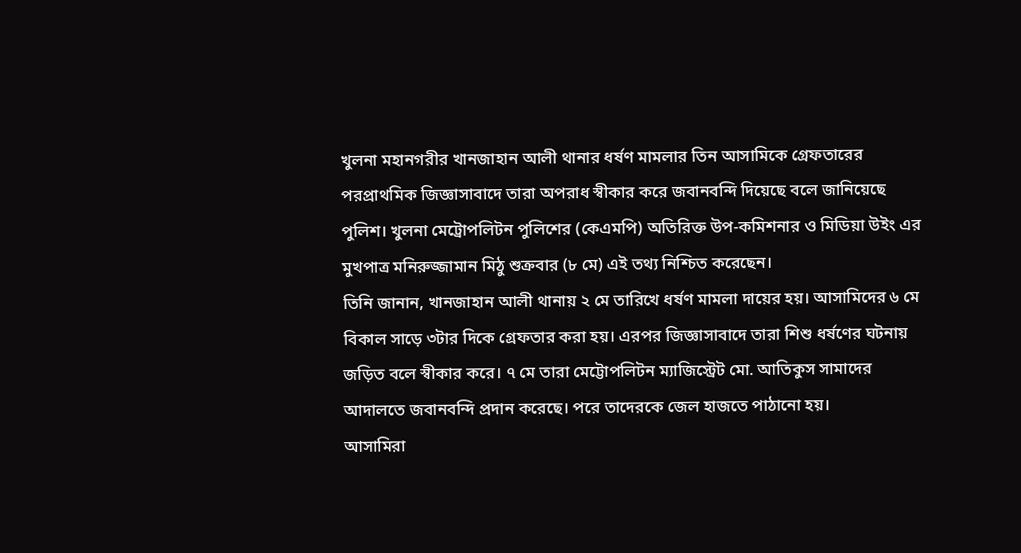খুলনা মহানগরীর খানজাহান আলী থানার ধর্ষণ মামলার তিন আসামিকে গ্রেফতারের পরপ্রাথমিক জিজ্ঞাসাবাদে তারা অপরাধ স্বীকার করে জবানবন্দি দিয়েছে বলে জানিয়েছে পুলিশ। খুলনা মেট্রোপলিটন পুলিশের (কেএমপি) অতিরিক্ত উপ-কমিশনার ও মিডিয়া উইং এর মুখপাত্র মনিরুজ্জামান মিঠু শুক্রবার (৮ মে) এই তথ্য নিশ্চিত করেছেন।
তিনি জানান, খানজাহান আলী থানায় ২ মে তারিখে ধর্ষণ মামলা দায়ের হয়। আসামিদের ৬ মে বিকাল সাড়ে ৩টার দিকে গ্রেফতার করা হয়। এরপর জিজ্ঞাসাবাদে তারা শিশু ধর্ষণের ঘটনায় জড়িত বলে স্বীকার করে। ৭ মে তারা মেট্টোপলিটন ম্যাজিস্ট্রেট মো. আতিকুস সামাদের আদালতে জবানবন্দি প্রদান করেছে। পরে তাদেরকে জেল হাজতে পাঠানো হয়।
আসামিরা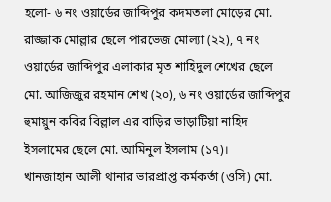হলো- ৬ নং ওয়ার্ডের জাব্দিপুর কদমতলা মোড়ের মো. রাজ্জাক মোল্লার ছেলে পারভেজ মোল্যা (২২), ৭ নং ওয়ার্ডের জাব্দিপুর এলাকার মৃত শাহিদুল শেখের ছেলে মো. আজিজুর রহমান শেখ (২০), ৬ নং ওয়ার্ডের জাব্দিপুর হুমায়ুন কবির বিল্লাল এর বাড়ির ভাড়াটিয়া নাহিদ ইসলামের ছেলে মো. আমিনুল ইসলাম (১৭)।
খানজাহান আলী থানার ভারপ্রাপ্ত কর্মকর্তা (ওসি) মো.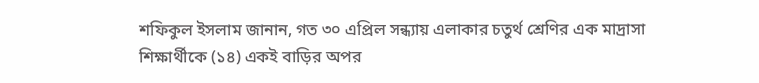শফিকুল ইসলাম জানান, গত ৩০ এপ্রিল সন্ধ্যায় এলাকার চতুর্থ শ্রেণির এক মাদ্রাসা শিক্ষার্থীকে (১৪) একই বাড়ির অপর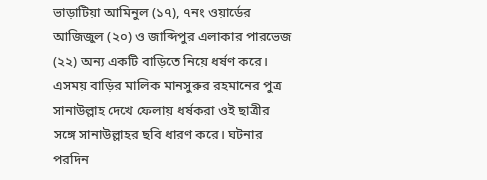ভাড়াটিয়া আমিনুল (১৭), ৭নং ওয়ার্ডের আজিজুল (২০) ও জাব্দিপুর এলাকার পারভেজ (২২) অন্য একটি বাড়িতে নিয়ে ধর্ষণ করে। এসময় বাড়ির মালিক মানসুরুর রহমানের পুত্র সানাউল্লাহ দেখে ফেলায় ধর্ষকরা ওই ছাত্রীর সঙ্গে সানাউল্লাহর ছবি ধারণ করে। ঘটনার পরদিন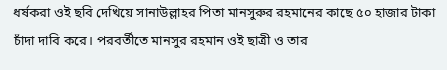ধর্ষকরা ওই ছবি দেখিয়ে সানাউল্লাহর পিতা মানসুরুর রহমানের কাছে ৫০ হাজার টাকা চাঁদা দাবি করে। পরবর্তীতে মানসুর রহমান ওই ছাত্রী ও তার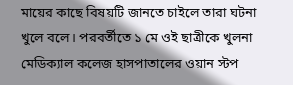মায়ের কাছে বিষয়টি জানতে চাইলে তারা ঘটনা খুলে বলে। পরবর্তীতে ১ মে ওই ছাত্রীকে খুলনা মেডিক্যাল কলেজ হাসপাতালের ওয়ান স্টপ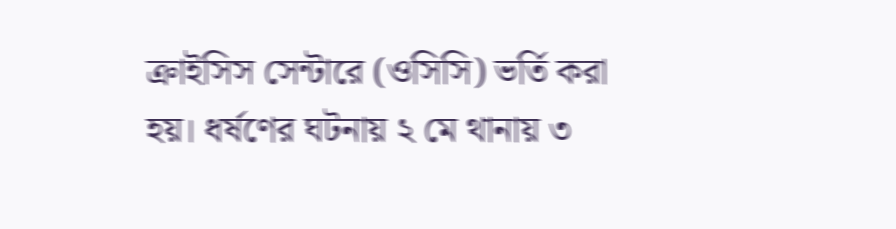ক্রাইসিস সেন্টারে (ওসিসি) ভর্তি করা হয়। ধর্ষণের ঘটনায় ২ মে থানায় ৩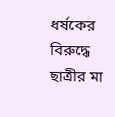ধর্ষকের বিরুদ্ধে ছাত্রীর মা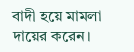বাদী হয়ে মামলা দায়ের করেন।